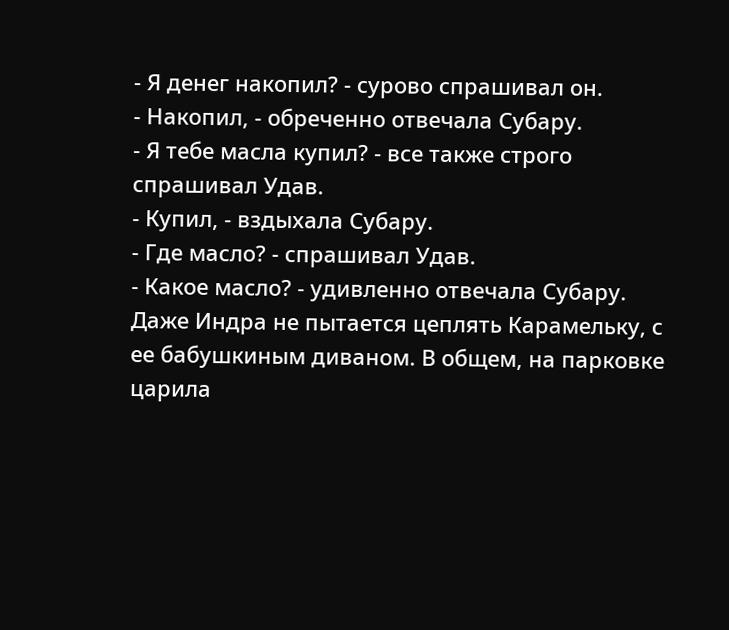- Я денег накопил? - сурово спрашивал он.
- Накопил, - обреченно отвечала Субару.
- Я тебе масла купил? - все также строго спрашивал Удав.
- Купил, - вздыхала Субару.
- Где масло? - спрашивал Удав.
- Какое масло? - удивленно отвечала Субару.
Даже Индра не пытается цеплять Карамельку, с ее бабушкиным диваном. В общем, на парковке царила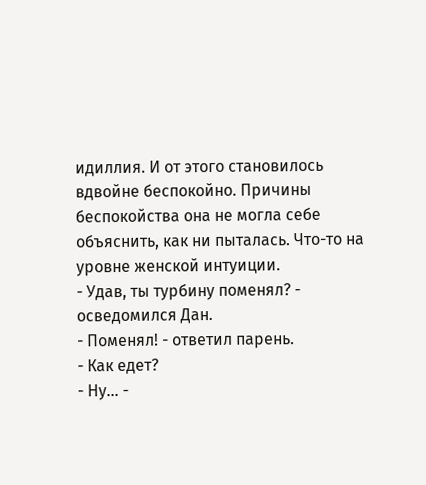идиллия. И от этого становилось вдвойне беспокойно. Причины беспокойства она не могла себе объяснить, как ни пыталась. Что-то на уровне женской интуиции.
- Удав, ты турбину поменял? - осведомился Дан.
- Поменял! - ответил парень.
- Как едет?
- Ну... -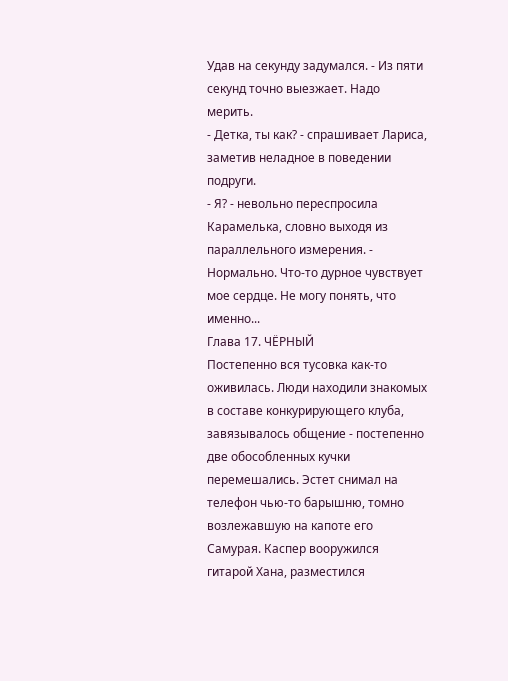Удав на секунду задумался. - Из пяти секунд точно выезжает. Надо мерить.
- Детка, ты как? - спрашивает Лариса, заметив неладное в поведении подруги.
- Я? - невольно переспросила Карамелька, словно выходя из параллельного измерения. - Нормально. Что-то дурное чувствует мое сердце. Не могу понять, что именно...
Глава 17. ЧЁРНЫЙ
Постепенно вся тусовка как-то оживилась. Люди находили знакомых в составе конкурирующего клуба, завязывалось общение - постепенно две обособленных кучки перемешались. Эстет снимал на телефон чью-то барышню, томно возлежавшую на капоте его Самурая. Каспер вооружился гитарой Хана, разместился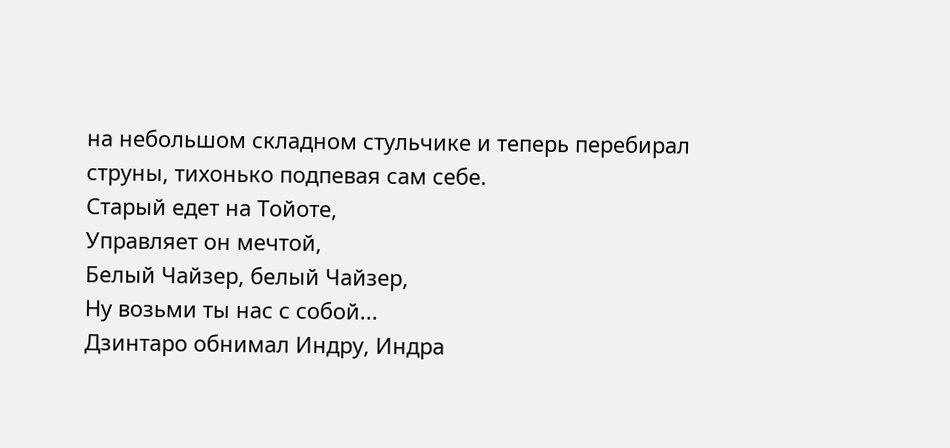на небольшом складном стульчике и теперь перебирал струны, тихонько подпевая сам себе.
Старый едет на Тойоте,
Управляет он мечтой,
Белый Чайзер, белый Чайзер,
Ну возьми ты нас с собой...
Дзинтаро обнимал Индру, Индра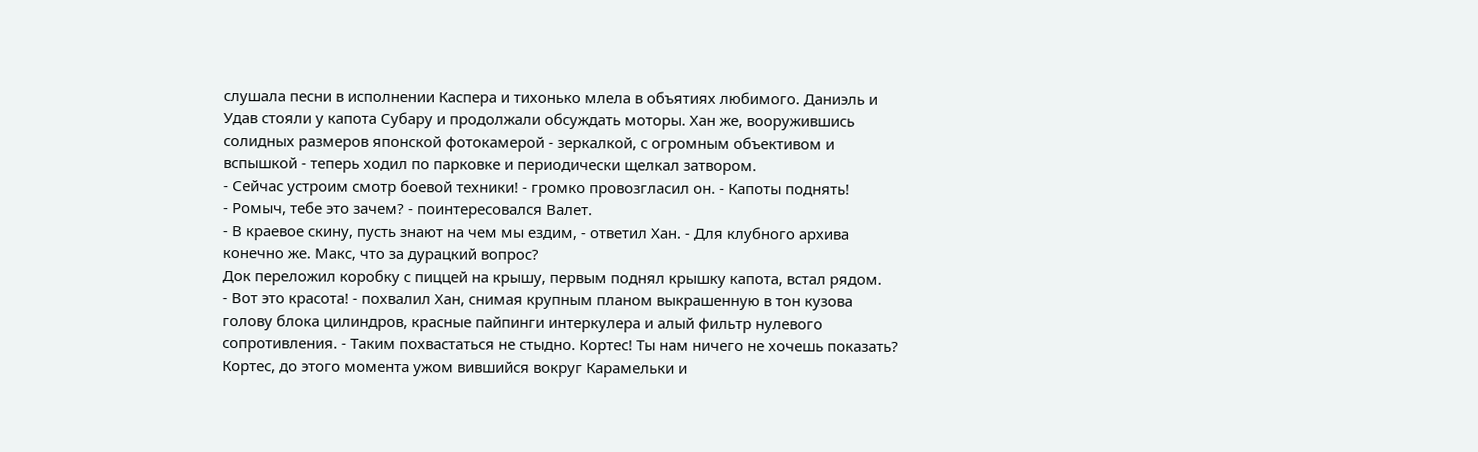слушала песни в исполнении Каспера и тихонько млела в объятиях любимого. Даниэль и Удав стояли у капота Субару и продолжали обсуждать моторы. Хан же, вооружившись солидных размеров японской фотокамерой - зеркалкой, с огромным объективом и вспышкой - теперь ходил по парковке и периодически щелкал затвором.
- Сейчас устроим смотр боевой техники! - громко провозгласил он. - Капоты поднять!
- Ромыч, тебе это зачем? - поинтересовался Валет.
- В краевое скину, пусть знают на чем мы ездим, - ответил Хан. - Для клубного архива конечно же. Макс, что за дурацкий вопрос?
Док переложил коробку с пиццей на крышу, первым поднял крышку капота, встал рядом.
- Вот это красота! - похвалил Хан, снимая крупным планом выкрашенную в тон кузова голову блока цилиндров, красные пайпинги интеркулера и алый фильтр нулевого сопротивления. - Таким похвастаться не стыдно. Кортес! Ты нам ничего не хочешь показать?
Кортес, до этого момента ужом вившийся вокруг Карамельки и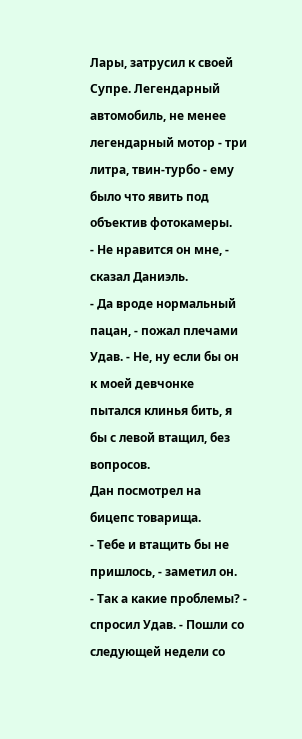Лары, затрусил к своей Супре. Легендарный автомобиль, не менее легендарный мотор - три литра, твин-турбо - ему было что явить под объектив фотокамеры.
- Не нравится он мне, - сказал Даниэль.
- Да вроде нормальный пацан, - пожал плечами Удав. - Не, ну если бы он к моей девчонке пытался клинья бить, я бы с левой втащил, без вопросов.
Дан посмотрел на бицепс товарища.
- Тебе и втащить бы не пришлось, - заметил он.
- Так а какие проблемы? - спросил Удав. - Пошли со следующей недели со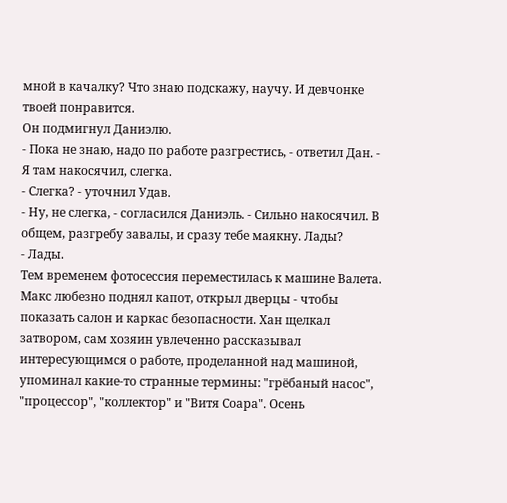мной в качалку? Что знаю подскажу, научу. И девчонке твоей понравится.
Он подмигнул Даниэлю.
- Пока не знаю, надо по работе разгрестись, - ответил Дан. - Я там накосячил, слегка.
- Слегка? - уточнил Удав.
- Ну, не слегка, - согласился Даниэль. - Сильно накосячил. В общем, разгребу завалы, и сразу тебе маякну. Лады?
- Лады.
Тем временем фотосессия переместилась к машине Валета. Макс любезно поднял капот, открыл дверцы - чтобы показать салон и каркас безопасности. Хан щелкал затвором, сам хозяин увлеченно рассказывал интересующимся о работе, проделанной над машиной, упоминал какие-то странные термины: "грёбаный насос", "процессор", "коллектор" и "Витя Соара". Осень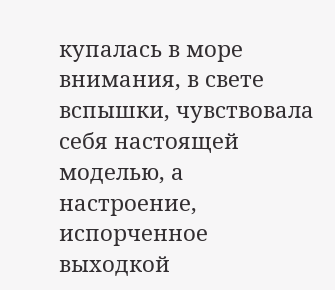купалась в море внимания, в свете вспышки, чувствовала себя настоящей моделью, а настроение, испорченное выходкой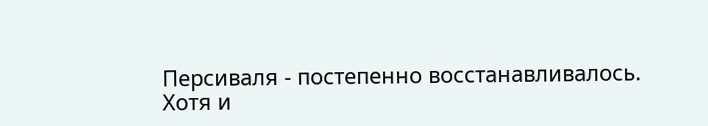Персиваля - постепенно восстанавливалось.
Хотя и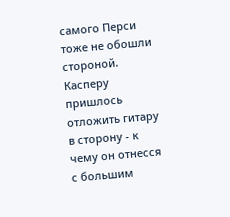самого Перси тоже не обошли стороной. Касперу пришлось отложить гитару в сторону - к чему он отнесся с большим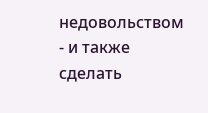недовольством - и также сделать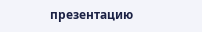презентацию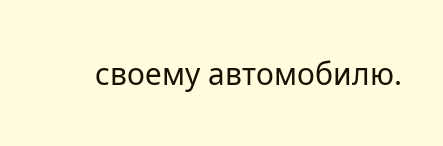своему автомобилю.